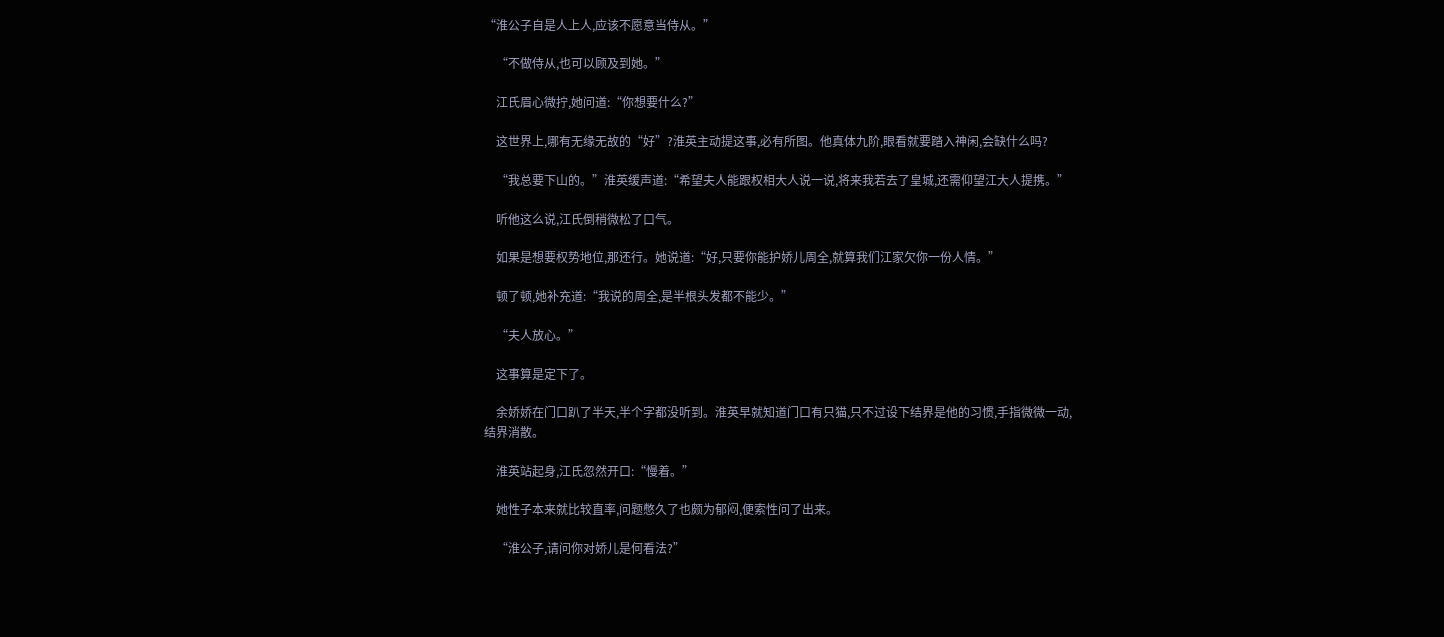“淮公子自是人上人,应该不愿意当侍从。”

    “不做侍从,也可以顾及到她。”

    江氏眉心微拧,她问道:“你想要什么?”

    这世界上,哪有无缘无故的“好”?淮英主动提这事,必有所图。他真体九阶,眼看就要踏入神闲,会缺什么吗?

    “我总要下山的。”淮英缓声道:“希望夫人能跟权相大人说一说,将来我若去了皇城,还需仰望江大人提携。”

    听他这么说,江氏倒稍微松了口气。

    如果是想要权势地位,那还行。她说道:“好,只要你能护娇儿周全,就算我们江家欠你一份人情。”

    顿了顿,她补充道:“我说的周全,是半根头发都不能少。”

    “夫人放心。”

    这事算是定下了。

    余娇娇在门口趴了半天,半个字都没听到。淮英早就知道门口有只猫,只不过设下结界是他的习惯,手指微微一动,结界消散。

    淮英站起身,江氏忽然开口:“慢着。”

    她性子本来就比较直率,问题憋久了也颇为郁闷,便索性问了出来。

    “淮公子,请问你对娇儿是何看法?”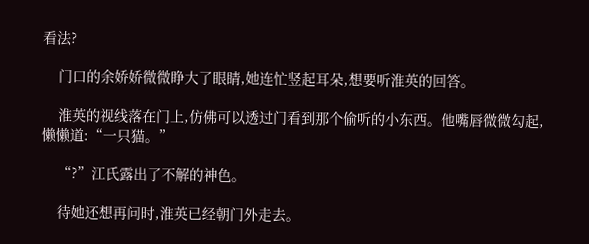看法?

    门口的余娇娇微微睁大了眼睛,她连忙竖起耳朵,想要听淮英的回答。

    淮英的视线落在门上,仿佛可以透过门看到那个偷听的小东西。他嘴唇微微勾起,懒懒道:“一只猫。”

    “?”江氏露出了不解的神色。

    待她还想再问时,淮英已经朝门外走去。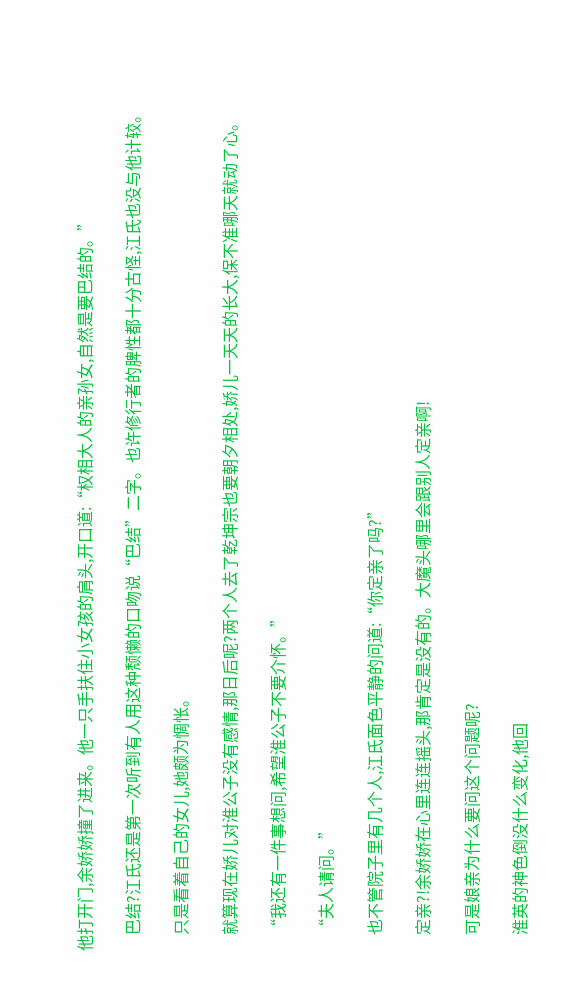他打开门,余娇娇撞了进来。他一只手扶住小女孩的肩头,开口道:“权相大人的亲孙女,自然是要巴结的。”

    巴结?江氏还是第一次听到有人用这种颓懒的口吻说“巴结”二字。也许修行者的脾性都十分古怪,江氏也没与他计较。

    只是看着自己的女儿,她颇为惆怅。

    就算现在娇儿对淮公子没有感情,那日后呢?两个人去了乾坤宗也要朝夕相处,娇儿一天天的长大,保不准哪天就动了心。

    “我还有一件事想问,希望淮公子不要介怀。”

    “夫人请问。”

    也不管院子里有几个人,江氏面色平静的问道:“你定亲了吗?”

    定亲?!余娇娇在心里连连摇头,那肯定是没有的。大魔头哪里会跟别人定亲啊!

    可是娘亲为什么要问这个问题呢?

    淮英的神色倒没什么变化,他回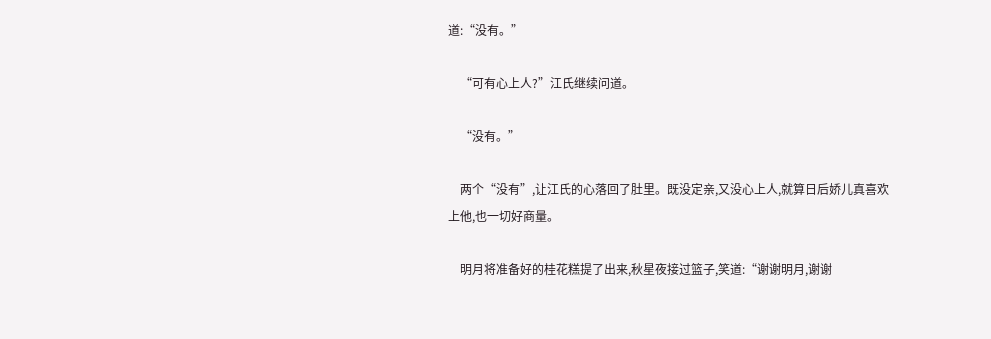道:“没有。”

    “可有心上人?”江氏继续问道。

    “没有。”

    两个“没有”,让江氏的心落回了肚里。既没定亲,又没心上人,就算日后娇儿真喜欢上他,也一切好商量。

    明月将准备好的桂花糕提了出来,秋星夜接过篮子,笑道:“谢谢明月,谢谢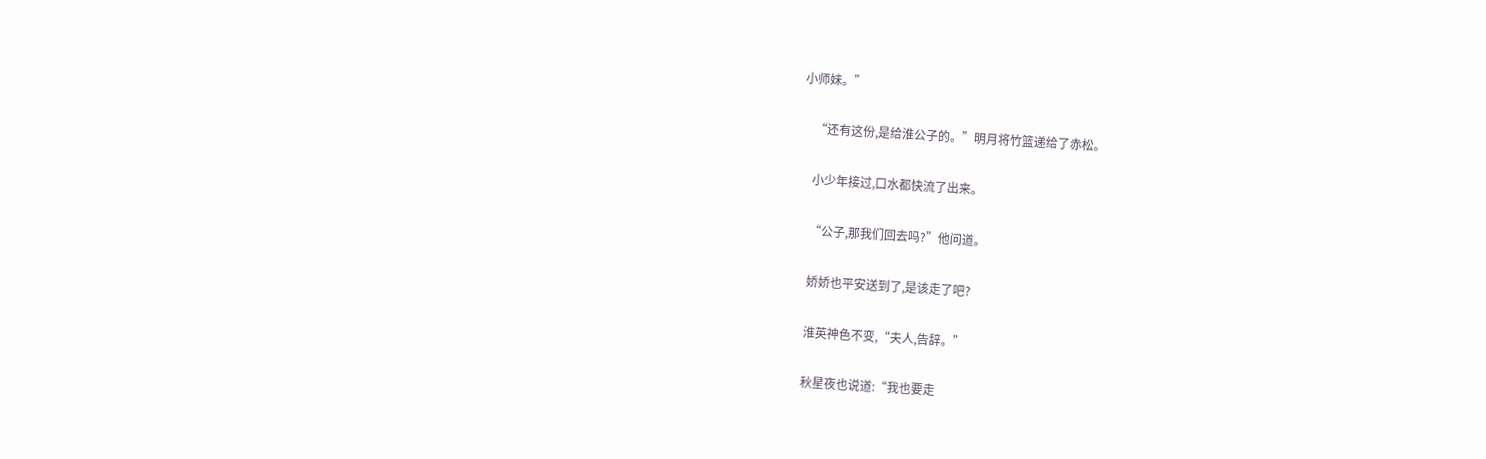小师妹。”

    “还有这份,是给淮公子的。”明月将竹篮递给了赤松。

    小少年接过,口水都快流了出来。

    “公子,那我们回去吗?”他问道。

    娇娇也平安送到了,是该走了吧?

    淮英神色不变,“夫人,告辞。”

    秋星夜也说道:“我也要走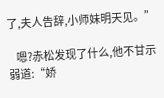了,夫人告辞,小师妹明天见。”

    嗯?赤松发现了什么,他不甘示弱道:“娇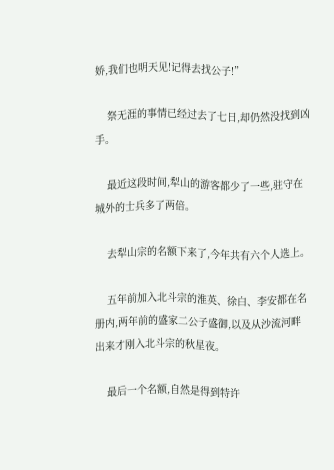娇,我们也明天见!记得去找公子!”

    祭无涯的事情已经过去了七日,却仍然没找到凶手。

    最近这段时间,犁山的游客都少了一些,驻守在城外的士兵多了两倍。

    去犁山宗的名额下来了,今年共有六个人选上。

    五年前加入北斗宗的淮英、徐白、李安都在名册内,两年前的盛家二公子盛御,以及从沙流河畔出来才刚入北斗宗的秋星夜。

    最后一个名额,自然是得到特许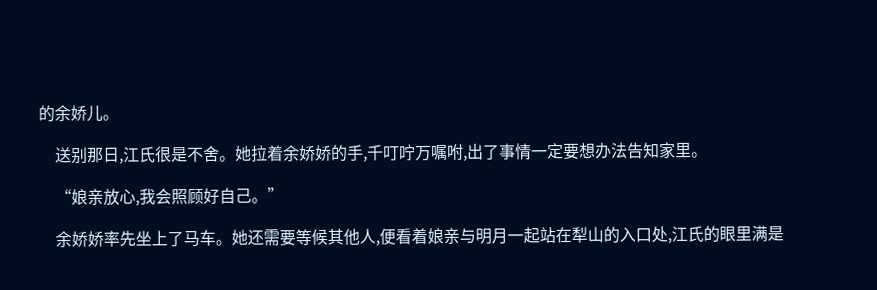的余娇儿。

    送别那日,江氏很是不舍。她拉着余娇娇的手,千叮咛万嘱咐,出了事情一定要想办法告知家里。

    “娘亲放心,我会照顾好自己。”

    余娇娇率先坐上了马车。她还需要等候其他人,便看着娘亲与明月一起站在犁山的入口处,江氏的眼里满是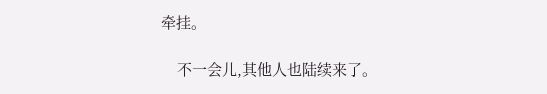牵挂。

    不一会儿,其他人也陆续来了。